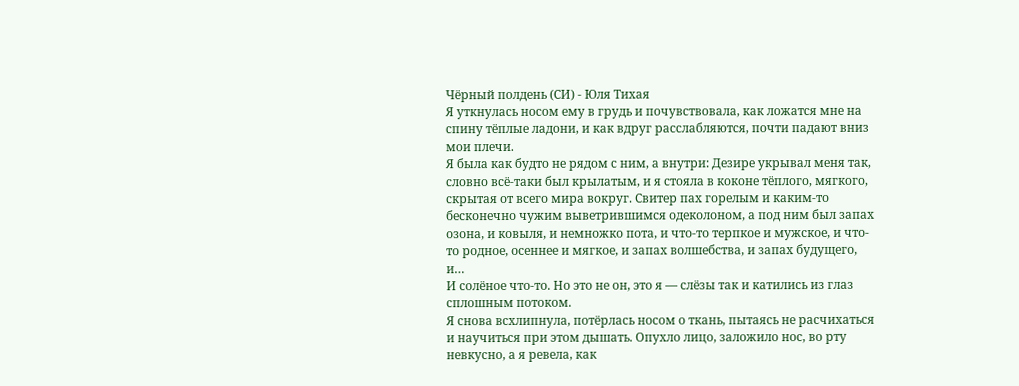Чёрный полдень (СИ) - Юля Тихая
Я уткнулась носом ему в грудь и почувствовала, как ложатся мне на спину тёплые ладони, и как вдруг расслабляются, почти падают вниз мои плечи.
Я была как будто не рядом с ним, а внутри: Дезире укрывал меня так, словно всё-таки был крылатым, и я стояла в коконе тёплого, мягкого, скрытая от всего мира вокруг. Свитер пах горелым и каким-то бесконечно чужим выветрившимся одеколоном, а под ним был запах озона, и ковыля, и немножко пота, и что-то терпкое и мужское, и что-то родное, осеннее и мягкое, и запах волшебства, и запах будущего, и…
И солёное что-то. Но это не он, это я — слёзы так и катились из глаз сплошным потоком.
Я снова всхлипнула, потёрлась носом о ткань, пытаясь не расчихаться и научиться при этом дышать. Опухло лицо, заложило нос, во рту невкусно, а я ревела, как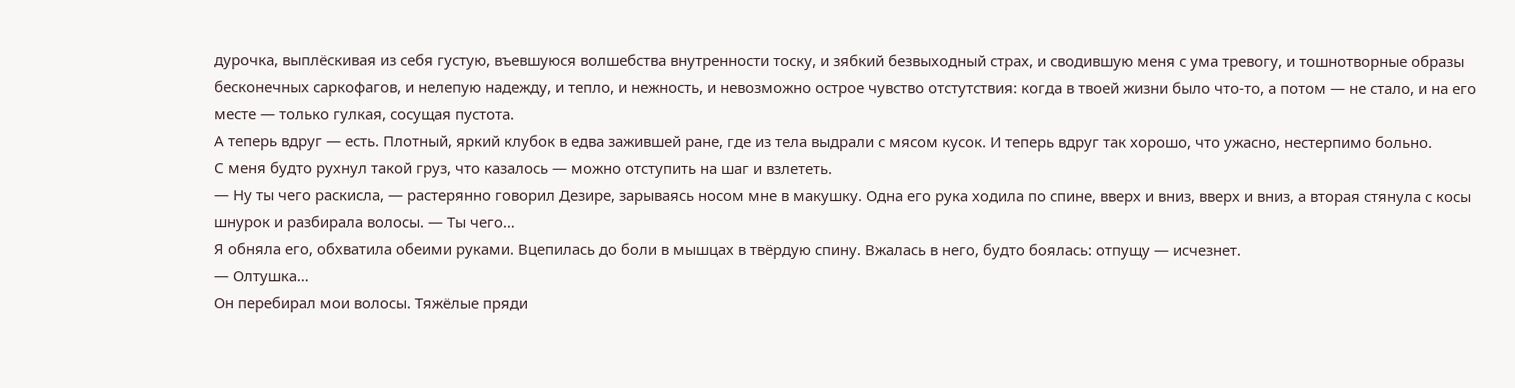дурочка, выплёскивая из себя густую, въевшуюся волшебства внутренности тоску, и зябкий безвыходный страх, и сводившую меня с ума тревогу, и тошнотворные образы бесконечных саркофагов, и нелепую надежду, и тепло, и нежность, и невозможно острое чувство отстутствия: когда в твоей жизни было что-то, а потом — не стало, и на его месте — только гулкая, сосущая пустота.
А теперь вдруг — есть. Плотный, яркий клубок в едва зажившей ране, где из тела выдрали с мясом кусок. И теперь вдруг так хорошо, что ужасно, нестерпимо больно.
С меня будто рухнул такой груз, что казалось — можно отступить на шаг и взлететь.
— Ну ты чего раскисла, — растерянно говорил Дезире, зарываясь носом мне в макушку. Одна его рука ходила по спине, вверх и вниз, вверх и вниз, а вторая стянула с косы шнурок и разбирала волосы. — Ты чего…
Я обняла его, обхватила обеими руками. Вцепилась до боли в мышцах в твёрдую спину. Вжалась в него, будто боялась: отпущу — исчезнет.
— Олтушка…
Он перебирал мои волосы. Тяжёлые пряди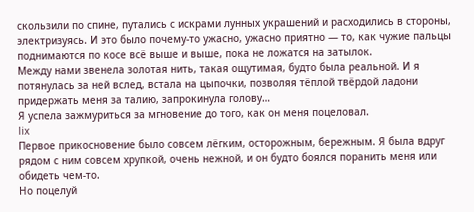скользили по спине, путались с искрами лунных украшений и расходились в стороны, электризуясь. И это было почему-то ужасно, ужасно приятно — то, как чужие пальцы поднимаются по косе всё выше и выше, пока не ложатся на затылок.
Между нами звенела золотая нить, такая ощутимая, будто была реальной. И я потянулась за ней вслед, встала на цыпочки, позволяя тёплой твёрдой ладони придержать меня за талию, запрокинула голову…
Я успела зажмуриться за мгновение до того, как он меня поцеловал.
lix
Первое прикосновение было совсем лёгким, осторожным, бережным. Я была вдруг рядом с ним совсем хрупкой, очень нежной, и он будто боялся поранить меня или обидеть чем-то.
Но поцелуй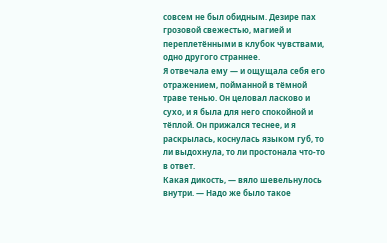совсем не был обидным. Дезире пах грозовой свежестью, магией и переплетёнными в клубок чувствами, одно другого страннее.
Я отвечала ему — и ощущала себя его отражением, пойманной в тёмной траве тенью. Он целовал ласково и сухо, и я была для него спокойной и тёплой. Он прижался теснее, и я раскрылась, коснулась языком губ, то ли выдохнула, то ли простонала что-то в ответ.
Какая дикость, — вяло шевельнулось внутри. — Надо же было такое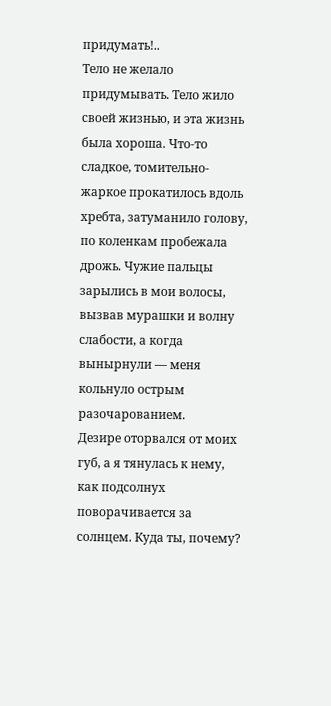придумать!..
Тело не желало придумывать. Тело жило своей жизнью, и эта жизнь была хороша. Что-то сладкое, томительно-жаркое прокатилось вдоль хребта, затуманило голову, по коленкам пробежала дрожь. Чужие пальцы зарылись в мои волосы, вызвав мурашки и волну слабости, а когда вынырнули — меня кольнуло острым разочарованием.
Дезире оторвался от моих губ, а я тянулась к нему, как подсолнух поворачивается за солнцем. Куда ты, почему?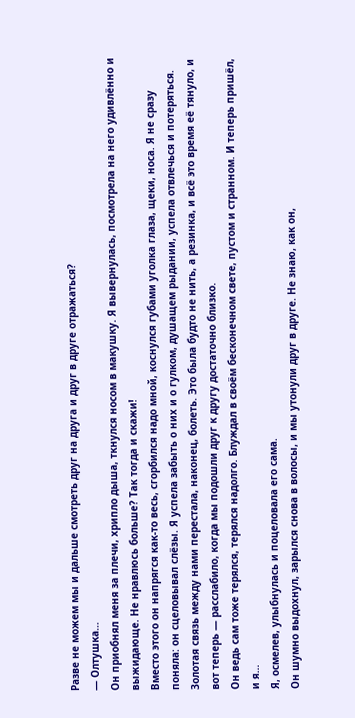Разве не можем мы и дальше смотреть друг на друга и друг в друге отражаться?
— Олтушка…
Он приобнял меня за плечи, хрипло дыша, ткнулся носом в макушку. Я вывернулась, посмотрела на него удивлённо и выжидающе. Не нравлюсь больше? Так тогда и скажи!
Вместо этого он напрягся как-то весь, сгорбился надо мной, коснулся губами уголка глаза, щеки, носа. Я не сразу поняла: он сцеловывал слёзы. Я успела забыть о них и о гулком, душащем рыдании, успела отвлечься и потеряться.
Золотая связь между нами перестала, наконец, болеть. Это была будто не нить, а резинка, и всё это время её тянуло, и вот теперь — расслабило, когда мы подошли друг к другу достаточно близко.
Он ведь сам тоже терялся, терялся надолго. Блуждал в своём бесконечном свете, пустом и странном. И теперь пришёл, и я…
Я, осмелев, улыбнулась и поцеловала его сама.
Он шумно выдохнул, зарылся снова в волосы, и мы утонули друг в друге. Не знаю, как он,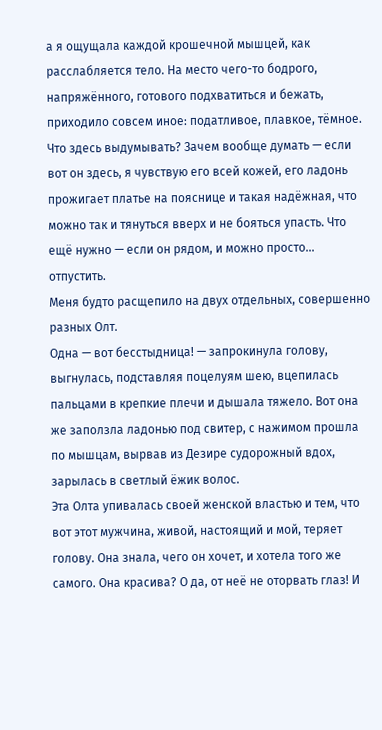а я ощущала каждой крошечной мышцей, как расслабляется тело. На место чего-то бодрого, напряжённого, готового подхватиться и бежать, приходило совсем иное: податливое, плавкое, тёмное.
Что здесь выдумывать? Зачем вообще думать — если вот он здесь, я чувствую его всей кожей, его ладонь прожигает платье на пояснице и такая надёжная, что можно так и тянуться вверх и не бояться упасть. Что ещё нужно — если он рядом, и можно просто… отпустить.
Меня будто расщепило на двух отдельных, совершенно разных Олт.
Одна — вот бесстыдница! — запрокинула голову, выгнулась, подставляя поцелуям шею, вцепилась пальцами в крепкие плечи и дышала тяжело. Вот она же заползла ладонью под свитер, с нажимом прошла по мышцам, вырвав из Дезире судорожный вдох, зарылась в светлый ёжик волос.
Эта Олта упивалась своей женской властью и тем, что вот этот мужчина, живой, настоящий и мой, теряет голову. Она знала, чего он хочет, и хотела того же самого. Она красива? О да, от неё не оторвать глаз! И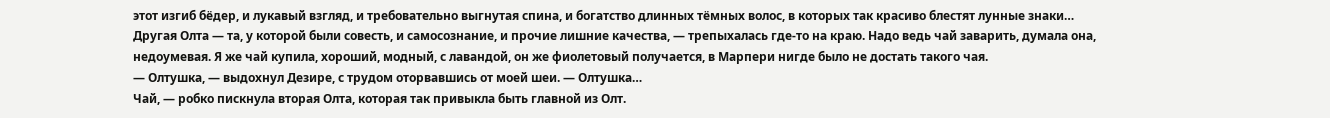этот изгиб бёдер, и лукавый взгляд, и требовательно выгнутая спина, и богатство длинных тёмных волос, в которых так красиво блестят лунные знаки…
Другая Олта — та, у которой были совесть, и самосознание, и прочие лишние качества, — трепыхалась где-то на краю. Надо ведь чай заварить, думала она, недоумевая. Я же чай купила, хороший, модный, с лавандой, он же фиолетовый получается, в Марпери нигде было не достать такого чая.
— Олтушка, — выдохнул Дезире, с трудом оторвавшись от моей шеи. — Олтушка…
Чай, — робко пискнула вторая Олта, которая так привыкла быть главной из Олт.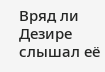Вряд ли Дезире слышал её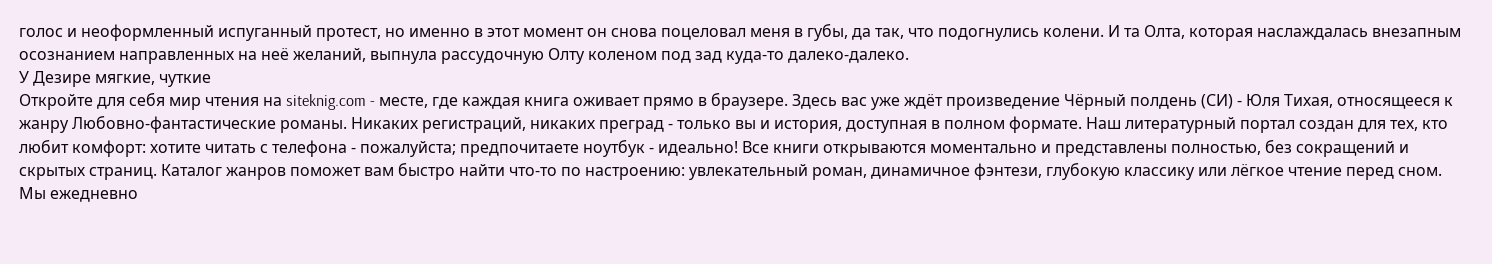голос и неоформленный испуганный протест, но именно в этот момент он снова поцеловал меня в губы, да так, что подогнулись колени. И та Олта, которая наслаждалась внезапным осознанием направленных на неё желаний, выпнула рассудочную Олту коленом под зад куда-то далеко-далеко.
У Дезире мягкие, чуткие
Откройте для себя мир чтения на siteknig.com - месте, где каждая книга оживает прямо в браузере. Здесь вас уже ждёт произведение Чёрный полдень (СИ) - Юля Тихая, относящееся к жанру Любовно-фантастические романы. Никаких регистраций, никаких преград - только вы и история, доступная в полном формате. Наш литературный портал создан для тех, кто любит комфорт: хотите читать с телефона - пожалуйста; предпочитаете ноутбук - идеально! Все книги открываются моментально и представлены полностью, без сокращений и скрытых страниц. Каталог жанров поможет вам быстро найти что-то по настроению: увлекательный роман, динамичное фэнтези, глубокую классику или лёгкое чтение перед сном. Мы ежедневно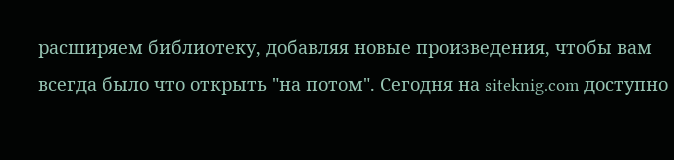расширяем библиотеку, добавляя новые произведения, чтобы вам всегда было что открыть "на потом". Сегодня на siteknig.com доступно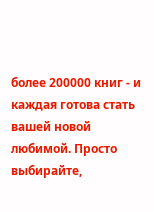более 200000 книг - и каждая готова стать вашей новой любимой. Просто выбирайте,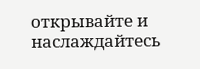открывайте и наслаждайтесь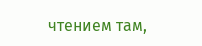чтением там,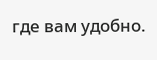где вам удобно.